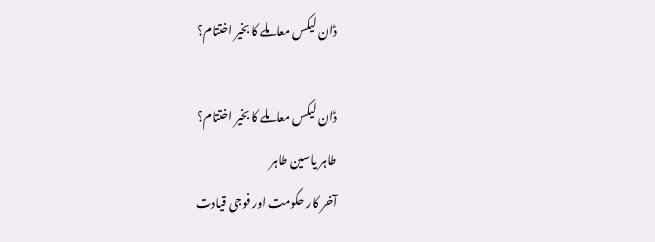ڈان لیکس معاملے کا بخیر اختتام؟

ڈان لیکس معاملے کا بخیر اختتام؟
طاہر یاسین طاہر
آخر کار حکومت اور فوجی قیادت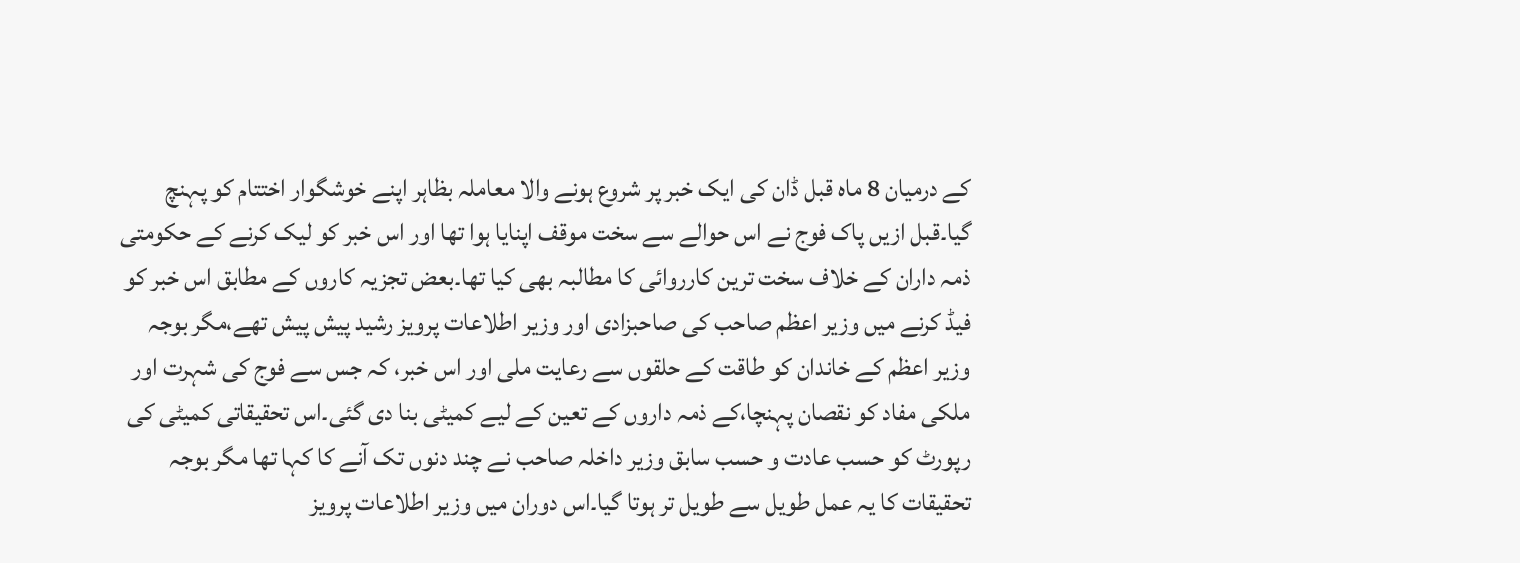کے درمیان 8 ماہ قبل ڈان کی ایک خبر پر شروع ہونے والا معاملہ بظاہر اپنے خوشگوار اختتام کو پہنچ گیا۔قبل ازیں پاک فوج نے اس حوالے سے سخت موقف اپنایا ہوا تھا اور اس خبر کو لیک کرنے کے حکومتی ذمہ داران کے خلاف سخت ترین کارروائی کا مطالبہ بھی کیا تھا۔بعض تجزیہ کاروں کے مطابق اس خبر کو فیڈ کرنے میں وزیر اعظم صاحب کی صاحبزادی اور وزیر اطلاعات پرویز رشید پیش پیش تھے،مگر بوجہ وزیر اعظم کے خاندان کو طاقت کے حلقوں سے رعایت ملی اور اس خبر، کہ جس سے فوج کی شہرت اور ملکی مفاد کو نقصان پہنچا،کے ذمہ داروں کے تعین کے لیے کمیٹی بنا دی گئی۔اس تحقیقاتی کمیٹی کی رپورٹ کو حسب عادت و حسب سابق وزیر داخلہ صاحب نے چند دنوں تک آنے کا کہا تھا مگر بوجہ تحقیقات کا یہ عمل طویل سے طویل تر ہوتا گیا۔اس دوران میں وزیر اطلاعات پرویز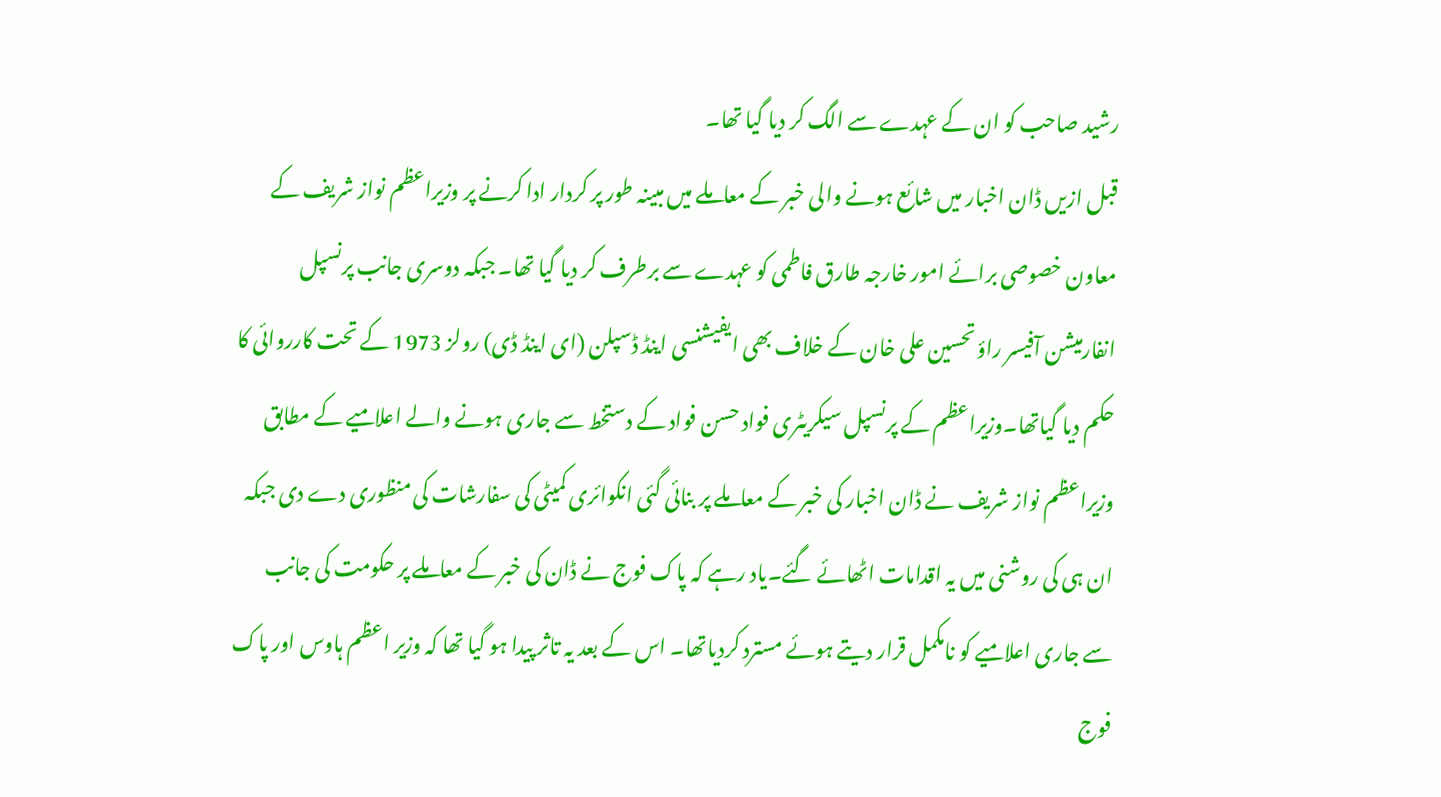رشید صاحب کو ان کے عہدے سے الگ کر دیا گیا تھا۔
قبل ازیں ڈان اخبار میں شائع ہونے والی خبر کے معاملے میں مبینہ طور پر کردار ادا کرنے پر وزیراعظم نواز شریف کے معاون خصوصی برائے امور خارجہ طارق فاطمی کو عہدے سے برطرف کر دیا گیا تھا۔ جبکہ دوسری جانب پرنسپل انفارمیشن آفیسر راؤ تحسین علی خان کے خلاف بھی ایفیشنسی اینڈ ڈسپلن (ای اینڈ ڈی) رولز 1973 کے تحت کارروائی کا حکم دیا گیاتھا۔وزیراعظم کے پرنسپل سیکریٹری فواد حسن فواد کے دستخط سے جاری ہونے والے اعلامیے کے مطابق وزیراعظم نواز شریف نے ڈان اخبار کی خبر کے معاملے پر بنائی گئی انکوائری کمیٹی کی سفارشات کی منظوری دے دی جبکہ ان ہی کی روشنی میں یہ اقدامات اٹھائے گئے۔یاد رہے کہ پاک فوج نے ڈان کی خبر کے معاملے پر حکومت کی جانب سے جاری اعلامیے کو نامکمل قرار دیتے ہوئے مسترد کردیاتھا۔ اس کے بعد یہ تاثر پیدا ہو گیا تھا کہ وزیر اعظم ہاوس اور پاک فوج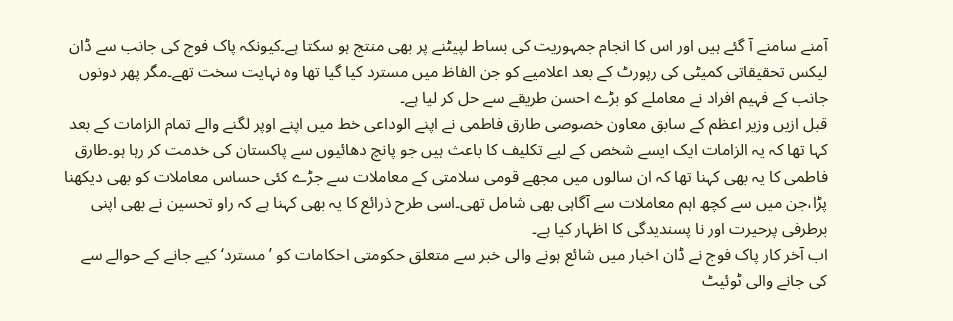آمنے سامنے آ گئے ہیں اور اس کا انجام جمہوریت کی بساط لپیٹنے پر بھی منتج ہو سکتا ہے۔کیونکہ پاک فوج کی جانب سے ڈان لیکس تحقیقاتی کمیٹی کی رپورٹ کے بعد اعلامیے کو جن الفاظ میں مسترد کیا گیا تھا وہ نہایت سخت تھے۔مگر پھر دونوں جانب کے فہیم افراد نے معاملے کو بڑے احسن طریقے سے حل کر لیا ہے۔
قبل ازیں وزیر اعظم کے سابق معاون خصوصی طارق فاطمی نے اپنے الوداعی خط میں اپنے اوپر لگنے والے تمام الزامات کے بعد کہا تھا کہ یہ الزامات ایک ایسے شخص کے لیے تکلیف کا باعث ہیں جو پانچ دھائیوں سے پاکستان کی خدمت کر رہا ہو۔طارق فاطمی کا یہ بھی کہنا تھا کہ ان سالوں میں مجھے قومی سلامتی کے معاملات سے جڑے کئی حساس معاملات کو بھی دیکھنا پڑا،جن میں سے کچھ اہم معاملات سے آگاہی بھی شامل تھی۔اسی طرح ذرائع کا یہ بھی کہنا ہے کہ راو تحسین نے بھی اپنی برطرفی پرحیرت اور نا پسندیدگی کا اظہار کیا ہے۔
اب آخر کار پاک فوج نے ڈان اخبار میں شائع ہونے والی خبر سے متعلق حکومتی احکامات کو ’مسترد‘ کیے جانے کے حوالے سے کی جانے والی ٹوئیٹ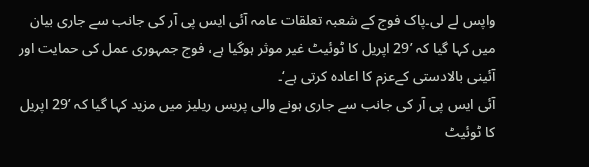واپس لے لی۔پاک فوج کے شعبہ تعلقات عامہ آئی ایس پی آر کی جانب سے جاری بیان میں کہا گیا کہ ’29 اپریل کا ٹوئیٹ غیر موثر ہوگیا ہے، فوج جمہوری عمل کی حمایت اور آئینی بالادستی کےعزم کا اعادہ کرتی ہے‘۔
آئی ایس پی آر کی جانب سے جاری ہونے والی پریس ریلیز میں مزید کہا گیا کہ ’29 اپریل کا ٹوئیٹ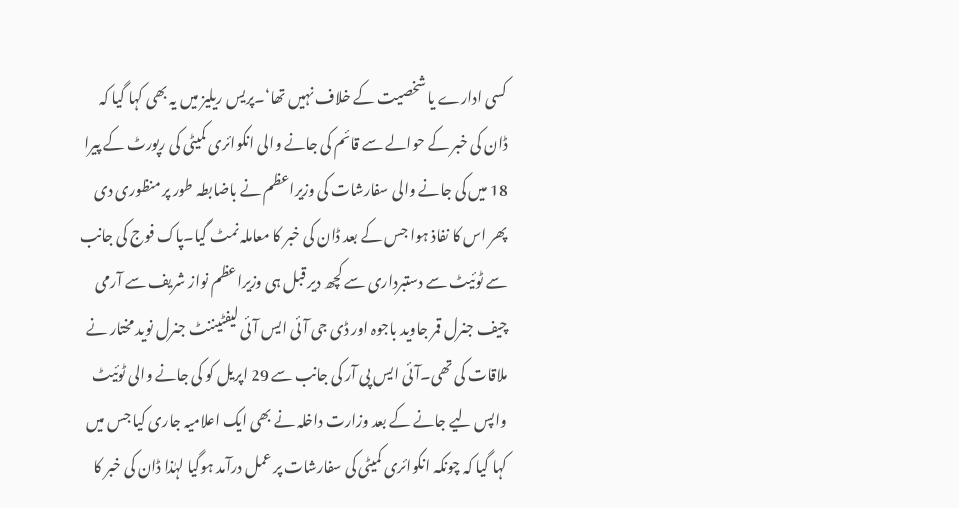کسی ادارے یا شخصیت کے خلاف نہیں تھا‘۔پریس ریلیز میں یہ بھی کہا گیا کہ ڈان کی خبر کے حوالے سے قائم کی جانے والی انکوائری کمیٹی کی رپورٹ کے پیرا 18 میں کی جانے والی سفارشات کی وزیراعظم نے باضابطہ طور پر منظوری دی پھر اس کا نفاذ ہوا جس کے بعد ڈان کی خبر کا معاملہ نمٹ گیا۔پاک فوج کی جانب سے ٹوئیٹ سے دستبرداری سے کچھ دیر قبل ہی وزیراعظم نواز شریف سے آرمی چیف جنرل قمر جاوید باجوہ اور ڈی جی آئی ایس آئی لیفٹیننٹ جنرل نوید مختار نے ملاقات کی تھی۔آئی ایس پی آر کی جانب سے 29 اپریل کو کی جانے والی ٹوئیٹ واپس لیے جانے کے بعد وزارت داخلہ نے بھی ایک اعلامیہ جاری کیا جس میں کہا گیا کہ چونکہ انکوائری کمیٹی کی سفارشات پر عمل درآمد ہوگیا لہٰذا ڈان کی خبر کا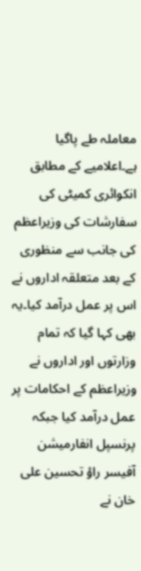معاملہ طے پاگیا ہے۔اعلامیے کے مطابق انکوائری کمیٹی کی سفارشات کی وزیراعظم کی جانب سے منظوری کے بعد متعلقہ اداروں نے اس پر عمل درآمد کیا۔یہ بھی کہا گیا کہ تمام وزارتوں اور اداروں نے وزیراعظم کے احکامات پر عمل درآمد کیا جبکہ پرنسپل انفارمیشن آفیسر راؤ تحسین علی خان نے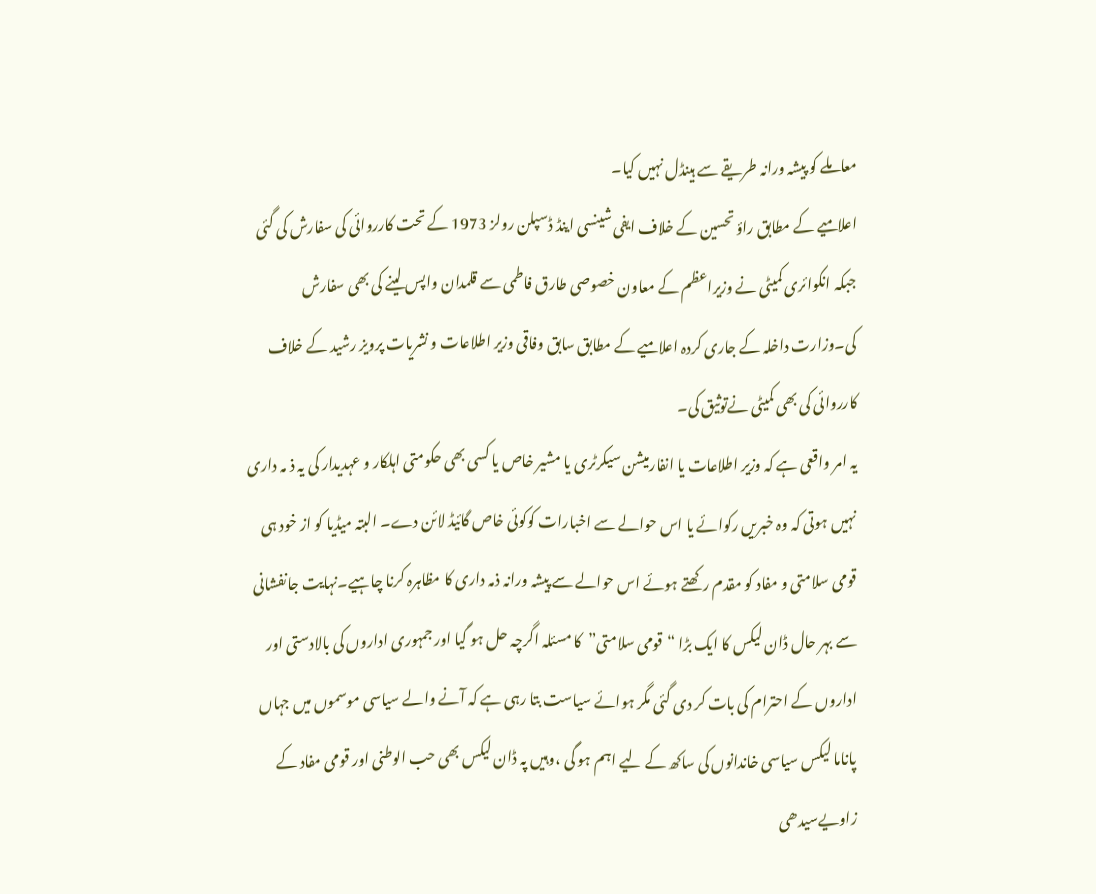معاملے کو پیشہ ورانہ طریقے سے ہینڈل نہیں کیا۔
اعلامیے کے مطابق راؤ تحسین کے خلاف ایفی شینسی اینڈ ڈسپلن رولز 1973 کے تحت کارروائی کی سفارش کی گئی جبکہ انکوائری کمیٹی نے وزیراعظم کے معاون خصوصی طارق فاطمی سے قلمدان واپس لینے کی بھی سفارش کی۔وزارت داخلہ کے جاری کردہ اعلامیے کے مطابق سابق وفاقی وزیر اطلاعات و نشریات پرویز رشید کے خلاف کارروائی کی بھی کمیٹی نےتوثیق کی۔
یہ امر واقعی ہے کہ وزیر اطلاعات یا انفارمیشن سیکرٹری یا مشیر خاص یا کسی بھی حکومتی اہلکار و عہدیدار کی یہ ذ مہ داری نہیں ہوتی کہ وہ خبریں رکوائے یا اس حوالے سے اخبارات کوکوئی خاص گائیڈ لائن دے۔ البتہ میڈیا کو از خود ہی قومی سلامتی و مفاد کو مقدم رکھتے ہوئے اس حوالے سے پیشہ ورانہ ذمہ داری کا مظاہرہ کرنا چاہیے۔نہایت جانفشانی سے بہر حال ڈان لیکس کا ایک بڑا “قومی سلامتی”کا مسئلہ اگرچہ حل ہو گیا اور جمہوری اداروں کی بالادستی اور اداروں کے احترام کی بات کر دی گئی مگر ہوائے سیاست بتا رہی ہے کہ آنے والے سیاسی موسموں میں جہاں پاناما لیکس سیاسی خاندانوں کی ساکھ کے لیے اہم ہو گی ،وہیں پہ ڈان لیکس بھی حب الوطنی اور قومی مفاد کے زاویےسیدھی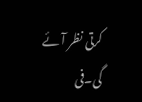کرتی نظر آئے گی۔فی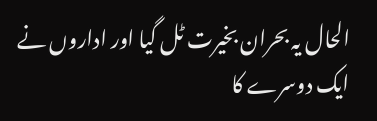الحال یہ بحران بخیرت ٹل گیا اور اداروں نے ایک دوسرے کا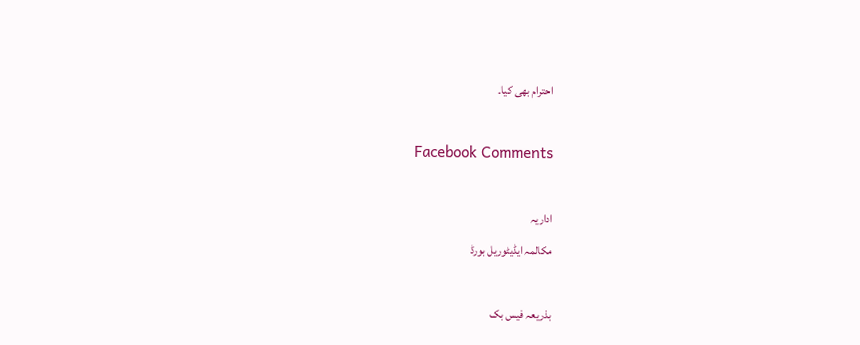احترام بھی کیا۔

Facebook Comments

اداریہ
مکالمہ ایڈیٹوریل بورڈ

بذریعہ فیس بک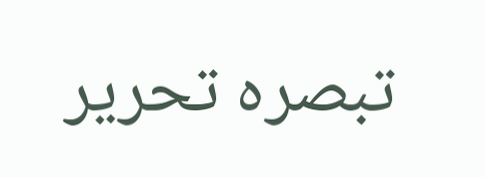تبصرہ تحریر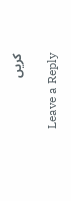کریں

Leave a Reply